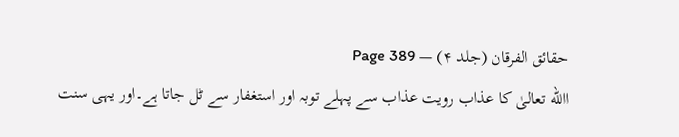حقائق الفرقان (جلد ۴) — Page 389
االله تعالیٰ کا عذاب رویت عذاب سے پہلے توبہ اور استغفار سے ٹل جاتا ہے۔اور یہی سنت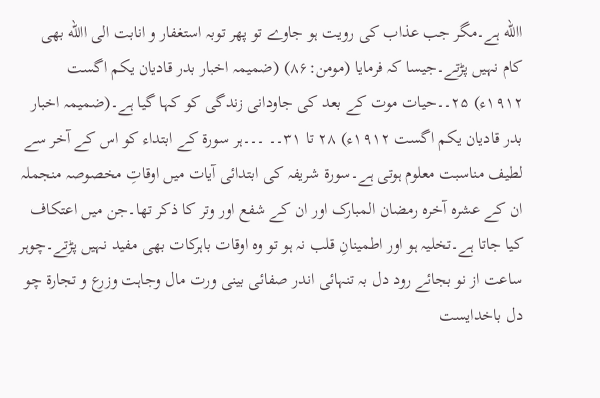االله ہے۔مگر جب عذاب کی رویت ہو جاوے تو پھر توبہ استغفار و انابت الی االله بھی کام نہیں پڑتے۔جیسا کہ فرمایا (مومن:۸۶) (ضمیمہ اخبار بدر قادیان یکم اگست ۱۹۱۲ء) ۲۵۔۔حیات موت کے بعد کی جاودانی زندگی کو کہا گیا ہے۔(ضمیمہ اخبار بدر قادیان یکم اگست ۱۹۱۲ء) ۲۸ تا ۳۱۔۔ ۔۔۔ہر سورۃ کے ابتداء کو اس کے آخر سے لطیف مناسبت معلوم ہوتی ہے۔سورۃ شریفہ کی ابتدائی آیات میں اوقاتِ مخصوصہ منجملہ ان کے عشرہ آخرہ رمضان المبارک اور ان کے شفع اور وتر کا ذکر تھا۔جن میں اعتکاف کیا جاتا ہے۔تخلیہ ہو اور اطمینانِ قلب نہ ہو تو وہ اوقات باہرکات بھی مفید نہیں پڑتے۔چوہر ساعت از نو بجائے رود دل بہ تنہائی اندر صفائی بینی ورت مال وجاہت وزرع و تجارۃ چو دل باخدایست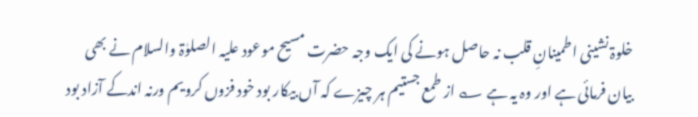خلوۃ نشینی اطمینانِ قلب نہ حاصل ہونے کی ایک وجہ حضرت مسیح موعود علیہ الصلوٰۃ والسلام نے بھی بیان فرمائی ہے اور وہ یہ ہے ؎ از طمع جستیم ہر چیزے کہ آں بیکار بود خود فزوں کرویم ورنہ اندکے آزاد بود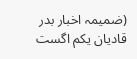(ضمیمہ اخبار بدر قادیان یکم اگست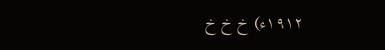۱۹۱۲ء) خ خ خ